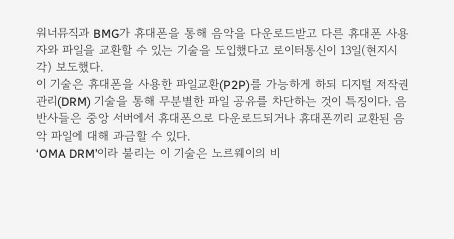워너뮤직과 BMG가 휴대폰을 통해 음악을 다운로드받고 다른 휴대폰 사용자와 파일을 교환할 수 있는 기술을 도입했다고 로이터통신이 13일(현지시각) 보도했다.
이 기술은 휴대폰을 사용한 파일교환(P2P)를 가능하게 하되 디지털 저작권관리(DRM) 기술을 통해 무분별한 파일 공유를 차단하는 것이 특징이다. 음반사들은 중앙 서버에서 휴대폰으로 다운로드되거나 휴대폰끼리 교환된 음악 파일에 대해 과금할 수 있다.
‘OMA DRM’이라 불리는 이 기술은 노르웨이의 비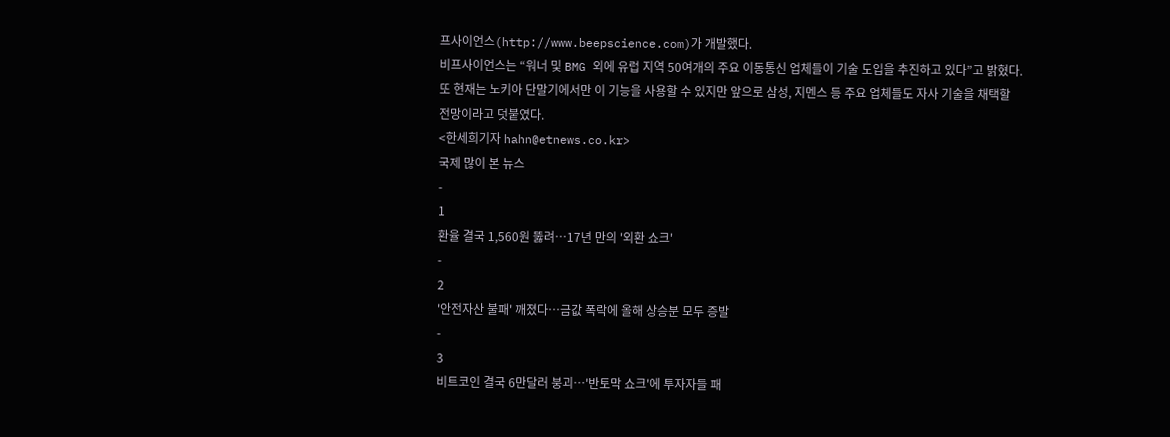프사이언스(http://www.beepscience.com)가 개발했다.
비프사이언스는 “워너 및 BMG 외에 유럽 지역 50여개의 주요 이동통신 업체들이 기술 도입을 추진하고 있다”고 밝혔다. 또 현재는 노키아 단말기에서만 이 기능을 사용할 수 있지만 앞으로 삼성, 지멘스 등 주요 업체들도 자사 기술을 채택할 전망이라고 덧붙였다.
<한세희기자 hahn@etnews.co.kr>
국제 많이 본 뉴스
-
1
환율 결국 1,560원 뚫려…17년 만의 '외환 쇼크'
-
2
'안전자산 불패' 깨졌다…금값 폭락에 올해 상승분 모두 증발
-
3
비트코인 결국 6만달러 붕괴…'반토막 쇼크'에 투자자들 패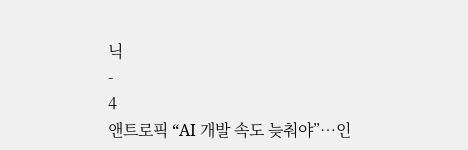닉
-
4
앤트로픽 “AI 개발 속도 늦춰야”…인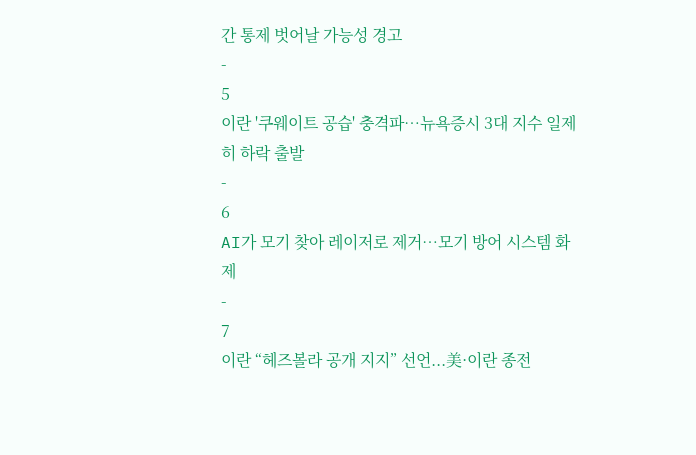간 통제 벗어날 가능성 경고
-
5
이란 '쿠웨이트 공습' 충격파…뉴욕증시 3대 지수 일제히 하락 출발
-
6
AI가 모기 찾아 레이저로 제거…모기 방어 시스템 화제
-
7
이란 “헤즈볼라 공개 지지” 선언...美·이란 종전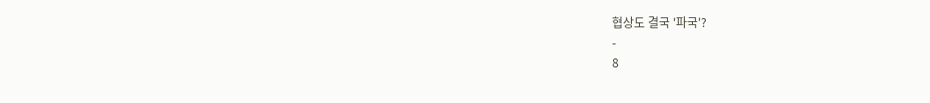협상도 결국 '파국'?
-
8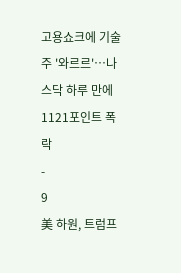고용쇼크에 기술주 '와르르'…나스닥 하루 만에 1121포인트 폭락
-
9
美 하원, 트럼프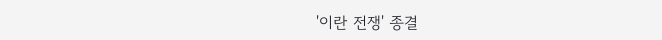'이란 전쟁' 종결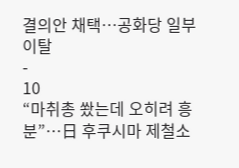결의안 채택…공화당 일부 이탈
-
10
“마취총 쐈는데 오히려 흥분”…日 후쿠시마 제철소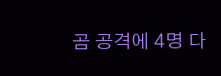곰 공격에 4명 다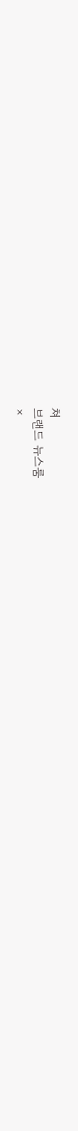쳐
브랜드 뉴스룸
×